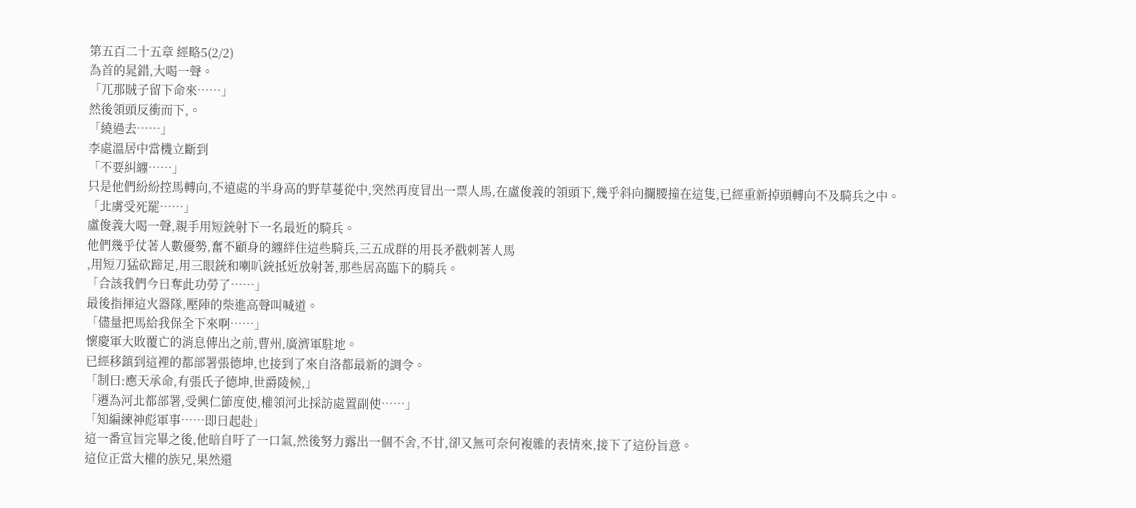第五百二十五章 經略5(2/2)
為首的晁錯,大喝一聲。
「兀那賊子留下命來……」
然後領頭反衝而下,。
「繞過去……」
李處溫居中當機立斷到
「不要糾纏……」
只是他們紛紛控馬轉向,不遠處的半身高的野草蔓從中,突然再度冒出一票人馬,在盧俊義的領頭下,幾乎斜向攔腰撞在這隻,已經重新掉頭轉向不及騎兵之中。
「北虜受死罷……」
盧俊義大喝一聲,親手用短銃射下一名最近的騎兵。
他們幾乎仗著人數優勢,奮不顧身的纏絆住這些騎兵,三五成群的用長矛戳刺著人馬
,用短刀猛砍蹄足,用三眼銃和喇叭銃抵近放射著,那些居高臨下的騎兵。
「合該我們今日奪此功勞了……」
最後指揮這火器隊,壓陣的柴進高聲叫喊道。
「儘量把馬給我保全下來啊……」
懷慶軍大敗覆亡的消息傳出之前,曹州,廣濟軍駐地。
已經移鎮到這裡的都部署張德坤,也接到了來自洛都最新的調令。
「制曰:應天承命,有張氏子德坤,世爵陵候,」
「遷為河北都部署,受興仁節度使,權領河北採訪處置副使……」
「知編練神彪軍事……即日起赴」
這一番宣旨完畢之後,他暗自吁了一口氣,然後努力露出一個不舍,不甘,卻又無可奈何複雜的表情來,接下了這份旨意。
這位正當大權的族兄,果然還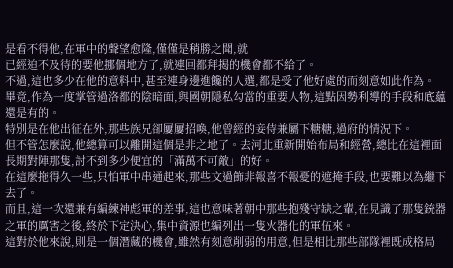是看不得他,在軍中的聲望愈隆,僅僅是稍勝之聞,就
已經迫不及待的要他挪個地方了,就連回都拜揭的機會都不給了。
不過,這也多少在他的意料中,甚至連身邊進饞的人選,都是受了他好處的而刻意如此作為。
畢竟,作為一度掌管過洛都的陰暗面,與國朝隱私勾當的重要人物,這點因勢利導的手段和底蘊還是有的。
特別是在他出征在外,那些族兄卻屢屢招喚,他曾經的妾侍兼屬下糖糖,過府的情況下。
但不管怎麼說,他總算可以離開這個是非之地了。去河北重新開始布局和經營,總比在這裡面長期對陣那隻,討不到多少便宜的「滿萬不可敵」的好。
在這麼拖得久一些,只怕軍中串通起來,那些文過飾非報喜不報憂的遮掩手段,也要難以為繼下去了。
而且,這一次還兼有編練神彪軍的差事,這也意味著朝中那些抱殘守缺之輩,在見識了那隻銃器之軍的厲害之後,終於下定決心,集中資源也編列出一隻火器化的軍伍來。
這對於他來說,則是一個潛藏的機會,雖然有刻意削弱的用意,但是相比那些部隊裡既成格局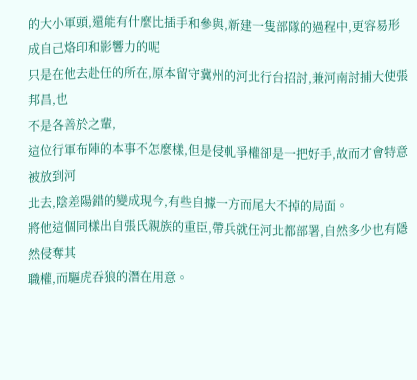的大小軍頭,還能有什麼比插手和參與,新建一隻部隊的過程中,更容易形成自己烙印和影響力的呢
只是在他去赴任的所在,原本留守冀州的河北行台招討,兼河南討捕大使張邦昌,也
不是各善於之輩,
這位行軍布陣的本事不怎麼樣,但是侵軋爭權卻是一把好手,故而才會特意被放到河
北去,陰差陽錯的變成現今,有些自據一方而尾大不掉的局面。
將他這個同樣出自張氏親族的重臣,帶兵就任河北都部署,自然多少也有隱然侵奪其
職權,而驅虎吞狼的潛在用意。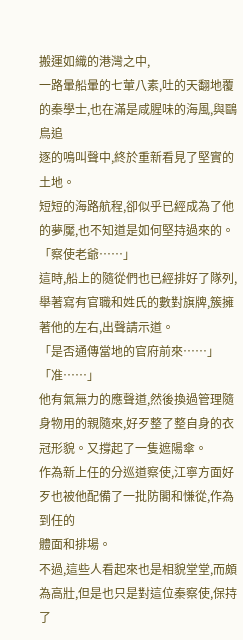搬運如織的港灣之中,
一路暈船暈的七葷八素,吐的天翻地覆的秦學士,也在滿是咸腥味的海風,與鷗鳥追
逐的鳴叫聲中,終於重新看見了堅實的土地。
短短的海路航程,卻似乎已經成為了他的夢魘,也不知道是如何堅持過來的。
「察使老爺……」
這時,船上的隨從們也已經排好了隊列,舉著寫有官職和姓氏的數對旗牌,簇擁著他的左右,出聲請示道。
「是否通傳當地的官府前來……」
「准……」
他有氣無力的應聲道,然後換過管理隨身物用的親隨來,好歹整了整自身的衣冠形貌。又撐起了一隻遮陽傘。
作為新上任的分巡道察使,江寧方面好歹也被他配備了一批防閣和慊從,作為到任的
體面和排場。
不過,這些人看起來也是相貌堂堂,而頗為高壯,但是也只是對這位秦察使,保持了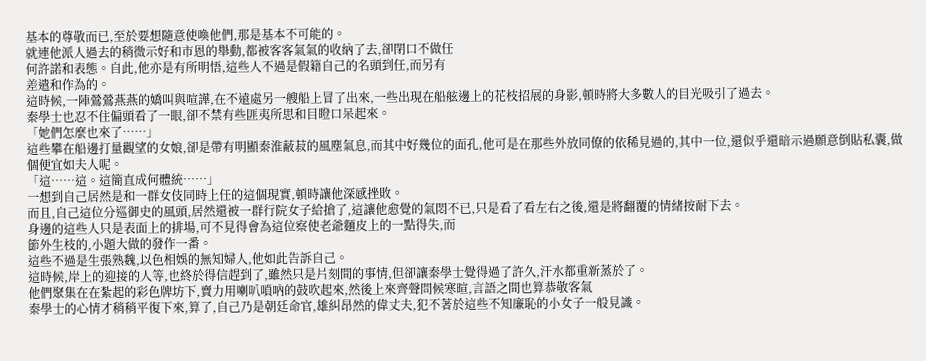基本的尊敬而已,至於要想隨意使喚他們,那是基本不可能的。
就連他派人過去的稍微示好和市恩的舉動,都被客客氣氣的收納了去,卻閉口不做任
何許諾和表態。自此,他亦是有所明悟,這些人不過是假籍自己的名頭到任,而另有
差遣和作為的。
這時候,一陣鶯鶯燕燕的嬌叫與喧譁,在不遠處另一艘船上冒了出來,一些出現在船舷邊上的花枝招展的身影,頓時將大多數人的目光吸引了過去。
秦學士也忍不住偏頭看了一眼,卻不禁有些匪夷所思和目瞪口呆起來。
「她們怎麼也來了……」
這些攀在船邊打量觀望的女娘,卻是帶有明顯秦淮蔽菽的風塵氣息,而其中好幾位的面孔,他可是在那些外放同僚的依稀見過的,其中一位,還似乎還暗示過願意倒貼私囊,做個便宜如夫人呢。
「這……這。這簡直成何體統……」
一想到自己居然是和一群女伎同時上任的這個現實,頓時讓他深感挫敗。
而且,自己這位分巡御史的風頭,居然還被一群行院女子給搶了,這讓他愈覺的氣悶不已,只是看了看左右之後,還是將翻覆的情緒按耐下去。
身邊的這些人只是表面上的排場,可不見得會為這位察使老爺麵皮上的一點得失,而
節外生枝的,小題大做的發作一番。
這些不過是生張熟魏,以色相娛的無知婦人,他如此告訴自己。
這時候,岸上的迎接的人等,也終於得信趕到了,雖然只是片刻間的事情,但卻讓秦學士覺得過了許久,汗水都重新蒸於了。
他們聚集在在紮起的彩色牌坊下,賣力用喇叭嗩吶的鼓吹起來,然後上來齊聲問候寒暄,言語之間也算恭敬客氣
秦學士的心情才稍稍平復下來,算了,自己乃是朝廷命官,雄糾昂然的偉丈夫,犯不著於這些不知廉恥的小女子一般見識。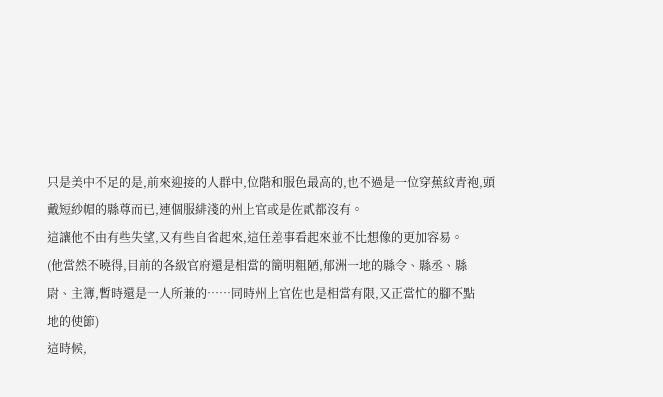只是美中不足的是,前來迎接的人群中,位階和服色最高的,也不過是一位穿蕉紋青袍,頭戴短紗帽的縣尊而已,連個服緋淺的州上官或是佐貳都沒有。
這讓他不由有些失望,又有些自省起來,這任差事看起來並不比想像的更加容易。
(他當然不曉得,目前的各級官府還是相當的簡明粗陋,郁洲一地的縣令、縣丞、縣
尉、主簿,暫時還是一人所兼的……同時州上官佐也是相當有限,又正當忙的腳不點
地的使節)
這時候,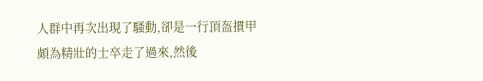人群中再次出現了騷動,卻是一行頂盔摜甲頗為精壯的士卒走了過來,然後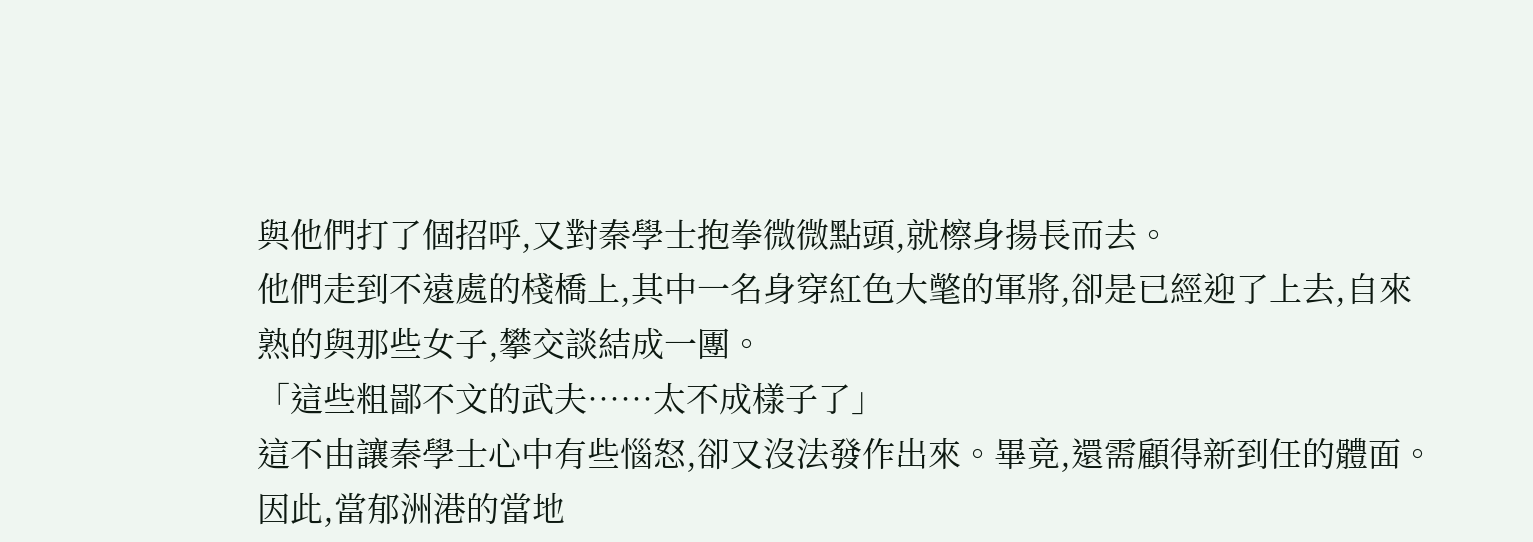與他們打了個招呼,又對秦學士抱拳微微點頭,就檫身揚長而去。
他們走到不遠處的棧橋上,其中一名身穿紅色大氅的軍將,卻是已經迎了上去,自來
熟的與那些女子,攀交談結成一團。
「這些粗鄙不文的武夫……太不成樣子了」
這不由讓秦學士心中有些惱怒,卻又沒法發作出來。畢竟,還需顧得新到任的體面。
因此,當郁洲港的當地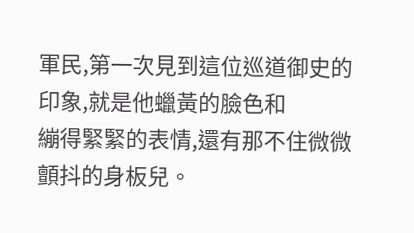軍民,第一次見到這位巡道御史的印象,就是他蠟黃的臉色和
繃得緊緊的表情,還有那不住微微顫抖的身板兒。